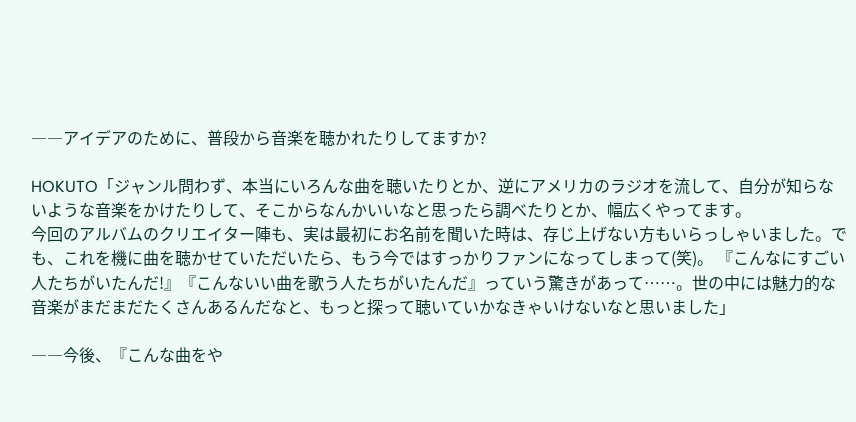――アイデアのために、普段から音楽を聴かれたりしてますか?

HOKUTO「ジャンル問わず、本当にいろんな曲を聴いたりとか、逆にアメリカのラジオを流して、自分が知らないような音楽をかけたりして、そこからなんかいいなと思ったら調べたりとか、幅広くやってます。
今回のアルバムのクリエイター陣も、実は最初にお名前を聞いた時は、存じ上げない方もいらっしゃいました。でも、これを機に曲を聴かせていただいたら、もう今ではすっかりファンになってしまって(笑)。 『こんなにすごい人たちがいたんだ!』『こんないい曲を歌う人たちがいたんだ』っていう驚きがあって……。世の中には魅力的な音楽がまだまだたくさんあるんだなと、もっと探って聴いていかなきゃいけないなと思いました」

――今後、『こんな曲をや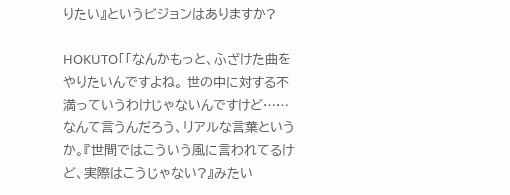りたい』というビジョンはありますか?

HOKUTO「「なんかもっと、ふざけた曲をやりたいんですよね。 世の中に対する不満っていうわけじゃないんですけど……なんて言うんだろう、リアルな言葉というか。『世間ではこういう風に言われてるけど、実際はこうじゃない?』みたい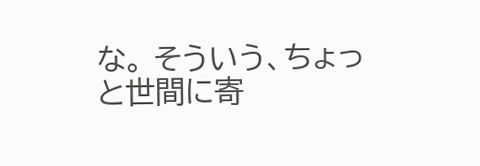な。 そういう、ちょっと世間に寄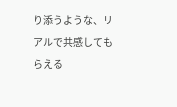り添うような、リアルで共感してもらえる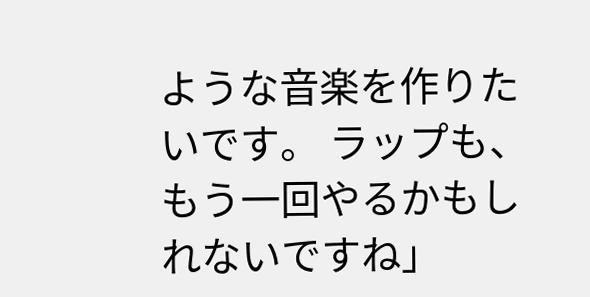ような音楽を作りたいです。 ラップも、もう一回やるかもしれないですね」